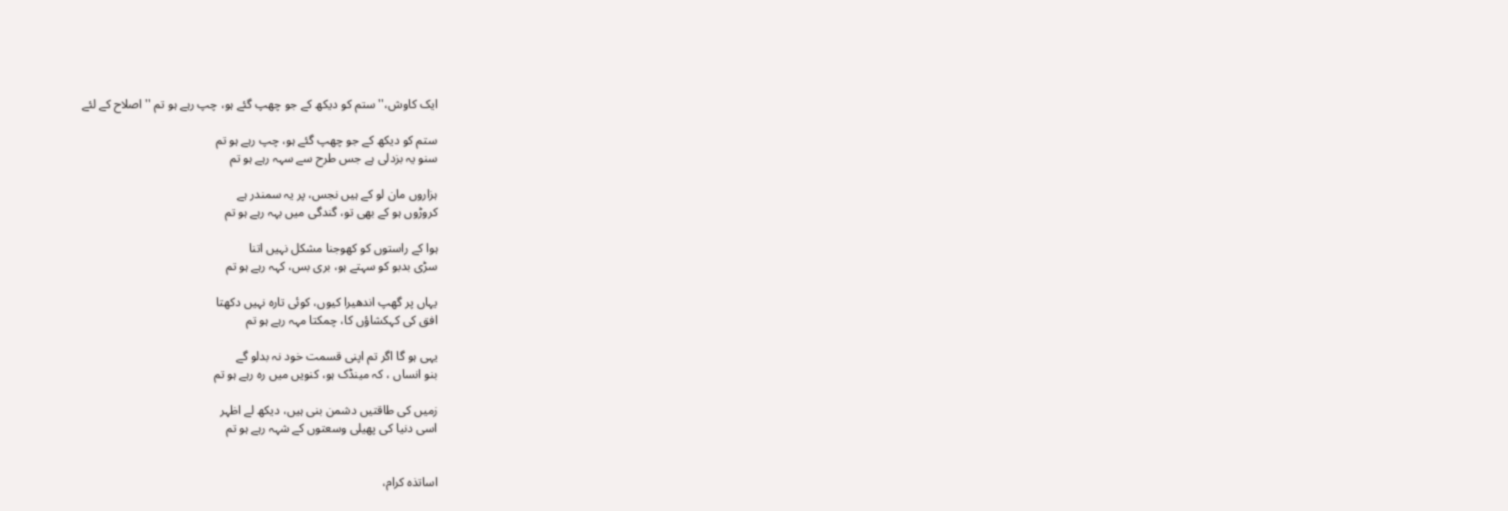ایک کاوش،''ستم کو دیکھ کے جو چھپ گئے ہو، چپ رہے ہو تم '' اصلاح کے لئے

ستم کو دیکھ کے جو چھپ گئے ہو، چپ رہے ہو تم
سنو یہ بزدلی ہے جس طرح سے سہہ رہے ہو تم

ہزاروں مان لو کے ہیں نجس، پر یہ سمندر ہے
کروڑوں ہو کے بھی تو، گندگی میں بہہ رہے ہو تم

ہوا کے راستوں کو کھوجنا مشکل نہیں اتنا
سڑی بدبو کو سہتے ہو، بری بس، کہہ رہے ہو تم

یہاں پر گھپ اندھیرا کیوں، کوئی تارہ نہیں دکھتا
افق کی کہکشاؤں کا، چمکتا مہہ رہے ہو تم

یہی ہو گا اگر تم اپنی قسمت خود نہ بدلو گے
بنو انساں ، کہ مینڈک ہو، کنویں میں رہ رہے ہو تم

زمیں کی طاقتیں دشمن بنی ہیں، دیکھ لے اظہر
اسی دنیا کی پھیلی وسعتوں کے شہہ رہے ہو تم


اساتذہ کرام،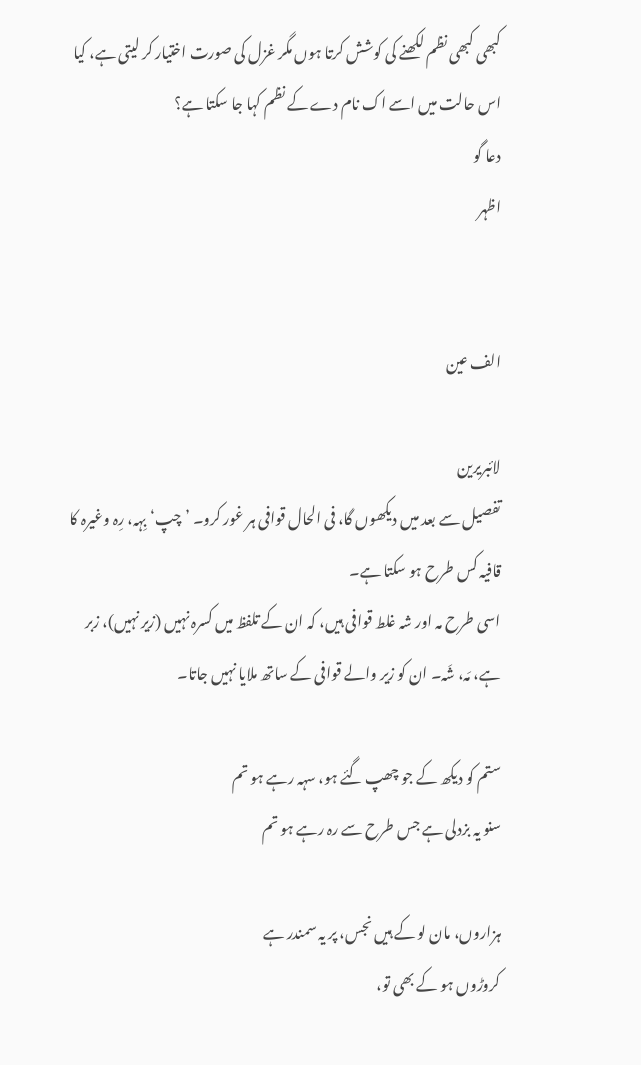کبھی کبھی نظم لکھنے کی کوشش کرتا ہوں مگر غزل کی صورت اختیار کر لیتی ہے، کیا اس حالت میں اسے اک نام دے کے نظم کہا جا سکتا ہے؟
دعا گو
اظہر


الف عین

لائبریرین
تفصیل سے بعد میں دیکھوں گا، فی الحال قوافی ہر غور کرو۔ ’چپ‘ بِہہ، رِہ وغیرہ کا قافیہ کس طرح ہو سکتا ہے۔
اسی طرح مہ اور شہ غلط قوافی ہیں، کہ ان کے تلفظ میں کسرہ نہیں (زیر نہیں)، زبر ہے، مَہ، شَہ۔ ان کو زیر والے قوافی کے ساتھ ملایا نہیں جاتا۔

ستم کو دیکھ کے جو چھپ گئے ہو، سہہ رہے ہو تم
سنو یہ بزدلی ہے جس طرح سے رہ رہے ہو تم

ہزاروں، مان لو کے ہیں نجس، پر یہ سمندر ہے
کروڑوں ہو کے بھی تو،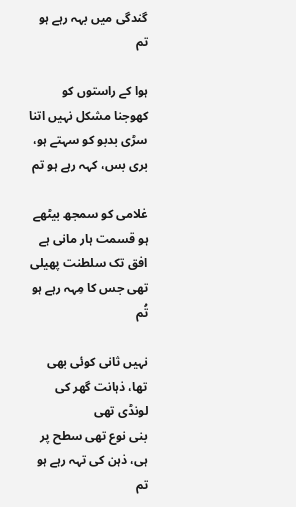گندگی میں بہہ رہے ہو تم

ہوا کے راستوں کو کھوجنا مشکل نہیں اتنا
سڑی بدبو کو سہتے ہو، بری بس، کہہ رہے ہو تم

غلامی کو سمجھ بیٹھے ہو قسمت ہار مانی ہے
افق تک سلطنت پھیلی تھی جس کا مِہہ رہے ہو تُم

نہیں ثانی کوئی بھی تھا، ذہانت گھر کی لونڈی تھی
بنی نوع تھی سطح پر ہی، ذہن کی تہہ رہے ہو تم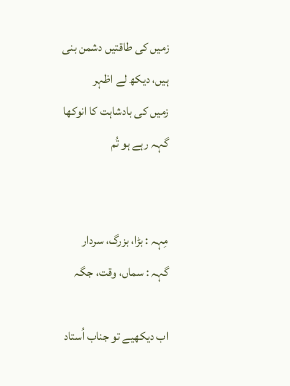زمیں کی طاقتیں دشمن بنی ہیں، دیکھ لے اظہر
زمیں کی بادشاہت کا انوکھا گہہ رہے ہو تُم


مِہہ : بڑا، بزرگ، سردار
گہہ : سماں، وقت، جگہ

اب دیکھیے تو جناب اُستاد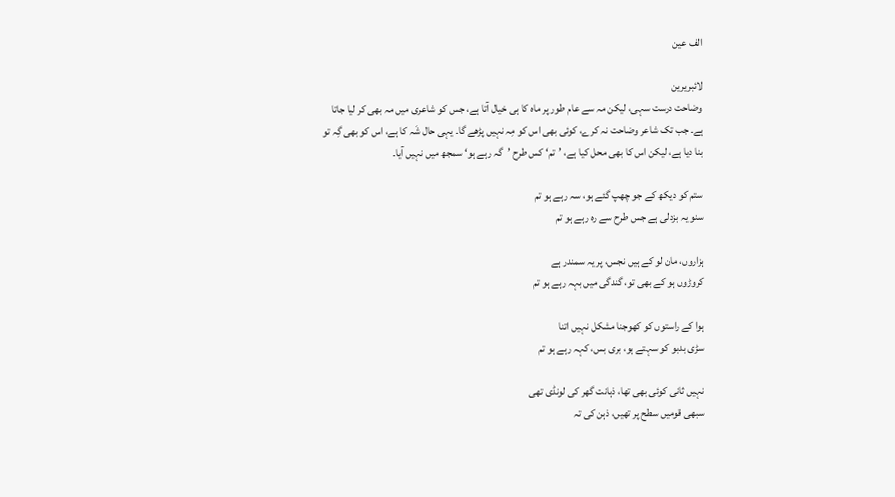الف عین

لائبریرین
وضاحت درست سہی، لیکن مہ سے عام طور پر ماہ کا ہی خیال آتا ہے، جس کو شاعری میں مہ بھی کر لیا جاتا ہے۔ جب تک شاعر وضاحت نہ کرے، کوئی بھی اس کو مِہ نہیں پڑھے گا۔ یہی حال شَہ کا ہے، اس کو بھی گِہ تو بنا دیا ہے، لیکن اس کا بھی محل کیا ہے، ’تم‘ کس طرح ’گہ رہے ہو‘ سمجھ میں نہیں آیا۔

ستم کو دیکھ کے جو چھپ گئے ہو، سہ رہے ہو تم
سنو یہ بزدلی ہے جس طرح سے رہ رہے ہو تم

ہزاروں، مان لو کے ہیں نجس، پر یہ سمندر ہے
کروڑوں ہو کے بھی تو، گندگی میں بہہ رہے ہو تم

ہوا کے راستوں کو کھوجنا مشکل نہیں اتنا
سڑی بدبو کو سہتے ہو، بری بس، کہہ رہے ہو تم

نہیں ثانی کوئی بھی تھا، ذہانت گھر کی لونڈی تھی
سبھی قومیں سطح پر تھیں، ذہن کی تہ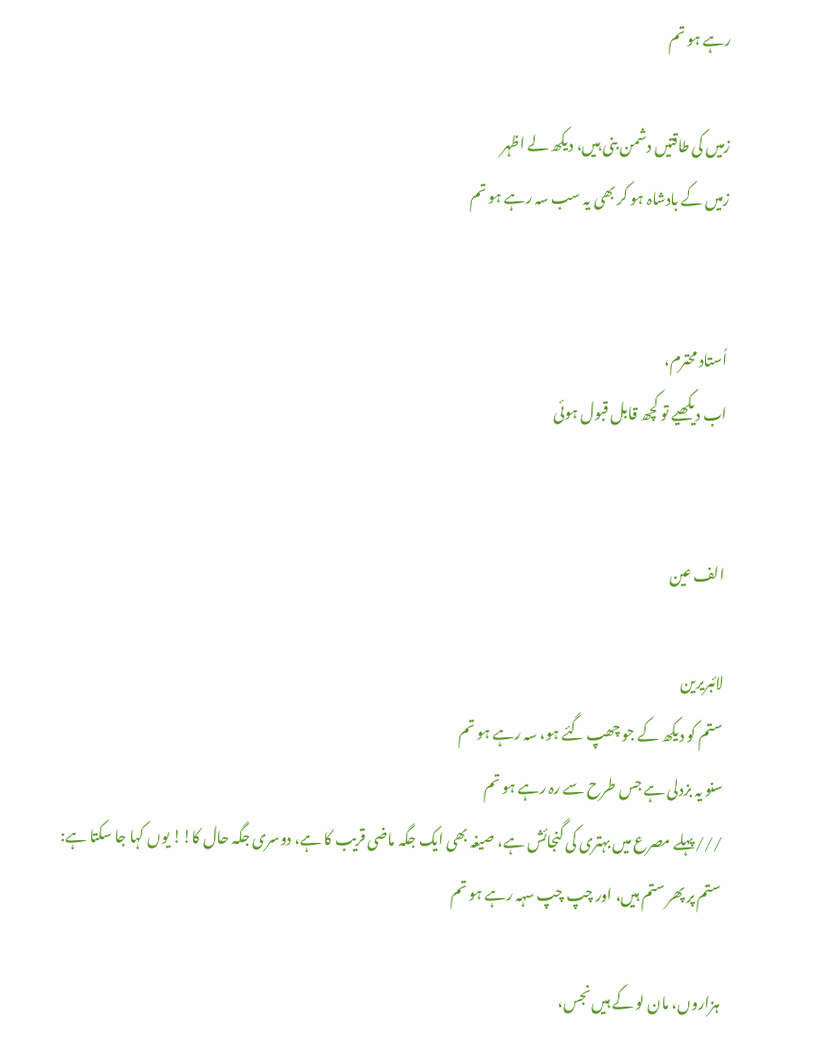رہے ہو تم

زمیں کی طاقتیں دشمن بنی ہیں، دیکھ لے اظہر
زمیں کے بادشاہ ہو کر بھی یہ سب سہ رہے ہو تم


اُستاد محترم،
اب دیکھیے تو کچھ قابل قبول ہوئی


الف عین

لائبریرین
ستم کو دیکھ کے جو چھپ گئے ہو، سہ رہے ہو تم
سنو یہ بزدلی ہے جس طرح سے رہ رہے ہو تم
///پہلے مصرع میں بہتری کی گنجائش ہے، صیغہ بھی ایک جگہ ماضی قریب کا ہے، دوسری جگہ حال کا!! یوں کہا جا سکتا ہے:
ستم پر پھر ستم ہیں، اور چپ چپ سہہ رہے ہو تم

ہزاروں، مان لو کے ہیں نجس،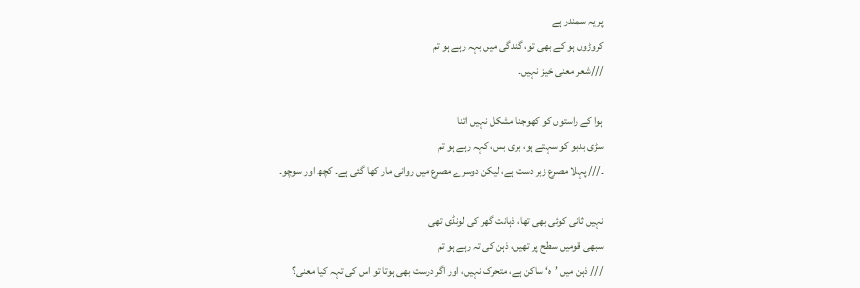پر یہ سمندر ہے
کروڑوں ہو کے بھی تو، گندگی میں بہہ رہے ہو تم
///شعر معنی خیز نہیں۔

ہوا کے راستوں کو کھوجنا مشکل نہیں اتنا
سڑی بدبو کو سہتے ہو، بری بس، کہہ رہے ہو تم
۔/// پہلا مصرع زبر دست ہے، لیکن دوسرے مصرع میں روانی مار کھا گئی ہے۔ کچھ اور سوچو۔

نہیں ثانی کوئی بھی تھا، ذہانت گھر کی لونڈی تھی
سبھی قومیں سطح پر تھیں، ذہن کی تہ رہے ہو تم
/// ذہن میں ’ہ‘ ساکن ہے، متحرک نہیں، اور اگر درست بھی ہوتا تو اس کی تہہ کیا معنی؟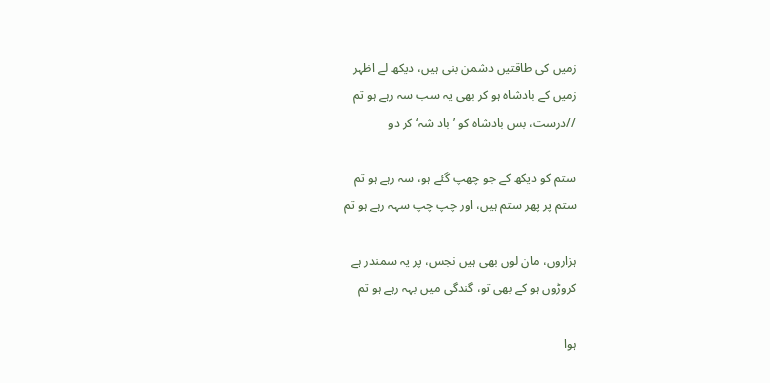زمیں کی طاقتیں دشمن بنی ہیں، دیکھ لے اظہر
زمیں کے بادشاہ ہو کر بھی یہ سب سہ رہے ہو تم
//درست، بس بادشاہ کو ’باد شہ‘ کر دو

ستم کو دیکھ کے جو چھپ گئے ہو، سہ رہے ہو تم
ستم پر پھر ستم ہیں، اور چپ چپ سہہ رہے ہو تم

ہزاروں، مان لوں بھی ہیں نجس، پر یہ سمندر ہے
کروڑوں ہو کے بھی تو، گندگی میں بہہ رہے ہو تم

ہوا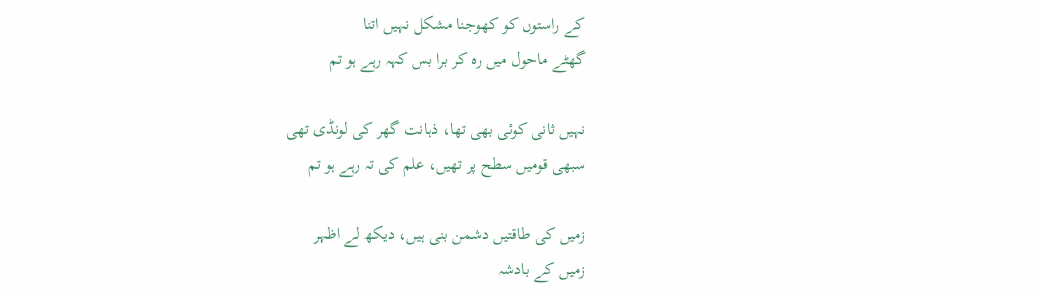کے راستوں کو کھوجنا مشکل نہیں اتنا
گھٹے ماحول میں رہ کر برا بس کہہ رہے ہو تم

نہیں ثانی کوئی بھی تھا، ذہانت گھر کی لونڈی تھی
سبھی قومیں سطح پر تھیں، علم کی تہ رہے ہو تم

زمیں کی طاقتیں دشمن بنی ہیں، دیکھ لے اظہر
زمیں کے بادشہ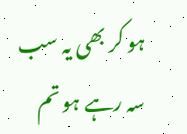ہو کر بھی یہ سب سہ رہے ہو تم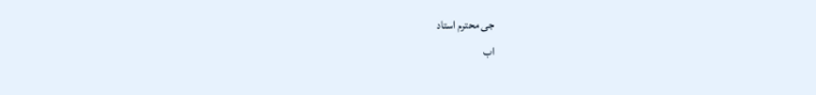جی محترم استاد
اب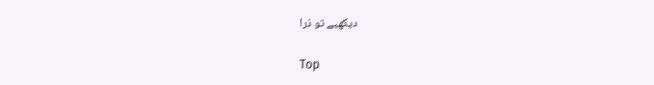دیکھیے تو ذرا

Top